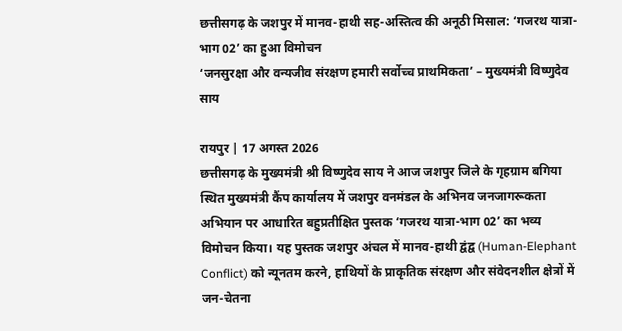छत्तीसगढ़ के जशपुर में मानव-हाथी सह-अस्तित्व की अनूठी मिसाल: ‘गजरथ यात्रा-भाग 02’ का हुआ विमोचन
‘जनसुरक्षा और वन्यजीव संरक्षण हमारी सर्वोच्च प्राथमिकता’ – मुख्यमंत्री विष्णुदेव साय

रायपुर | 17 अगस्त 2026
छत्तीसगढ़ के मुख्यमंत्री श्री विष्णुदेव साय ने आज जशपुर जिले के गृहग्राम बगिया स्थित मुख्यमंत्री कैंप कार्यालय में जशपुर वनमंडल के अभिनव जनजागरूकता अभियान पर आधारित बहुप्रतीक्षित पुस्तक ‘गजरथ यात्रा-भाग 02’ का भव्य विमोचन किया। यह पुस्तक जशपुर अंचल में मानव-हाथी द्वंद्व (Human-Elephant Conflict) को न्यूनतम करने, हाथियों के प्राकृतिक संरक्षण और संवेदनशील क्षेत्रों में जन-चेतना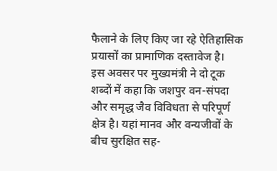फैलाने के लिए किए जा रहे ऐतिहासिक प्रयासों का प्रामाणिक दस्तावेज है।
इस अवसर पर मुख्यमंत्री ने दो टूक शब्दों में कहा कि जशपुर वन-संपदा और समृद्ध जैव विविधता से परिपूर्ण क्षेत्र है। यहां मानव और वन्यजीवों के बीच सुरक्षित सह-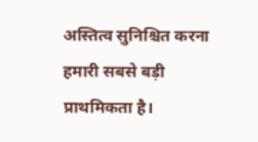अस्तित्व सुनिश्चित करना हमारी सबसे बड़ी प्राथमिकता है।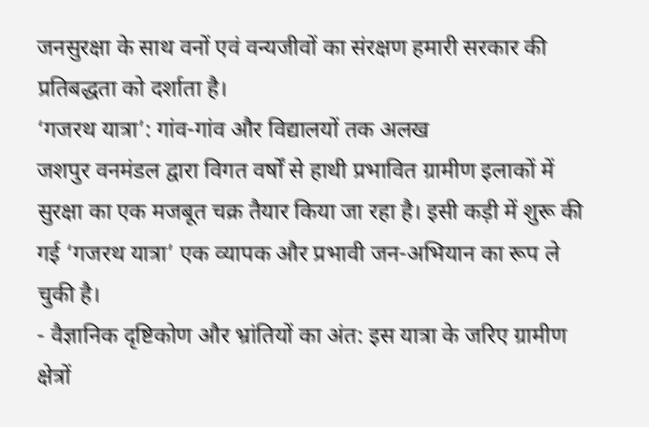जनसुरक्षा के साथ वनों एवं वन्यजीवों का संरक्षण हमारी सरकार की प्रतिबद्धता को दर्शाता है।
‘गजरथ यात्रा’: गांव-गांव और विद्यालयों तक अलख
जशपुर वनमंडल द्वारा विगत वर्षों से हाथी प्रभावित ग्रामीण इलाकों में सुरक्षा का एक मजबूत चक्र तैयार किया जा रहा है। इसी कड़ी में शुरू की गई ‘गजरथ यात्रा’ एक व्यापक और प्रभावी जन-अभियान का रूप ले चुकी है।
- वैज्ञानिक दृष्टिकोण और भ्रांतियों का अंत: इस यात्रा के जरिए ग्रामीण क्षेत्रों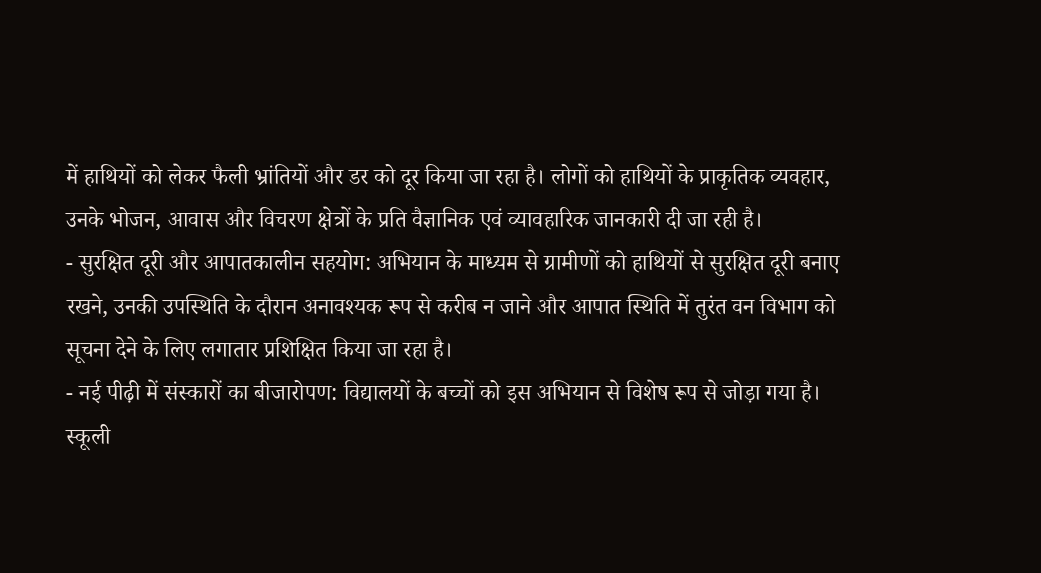में हाथियों को लेकर फैली भ्रांतियों और डर को दूर किया जा रहा है। लोगों को हाथियों के प्राकृतिक व्यवहार, उनके भोजन, आवास और विचरण क्षेत्रों के प्रति वैज्ञानिक एवं व्यावहारिक जानकारी दी जा रही है।
- सुरक्षित दूरी और आपातकालीन सहयोग: अभियान के माध्यम से ग्रामीणों को हाथियों से सुरक्षित दूरी बनाए रखने, उनकी उपस्थिति के दौरान अनावश्यक रूप से करीब न जाने और आपात स्थिति में तुरंत वन विभाग को सूचना देने के लिए लगातार प्रशिक्षित किया जा रहा है।
- नई पीढ़ी में संस्कारों का बीजारोपण: विद्यालयों के बच्चों को इस अभियान से विशेष रूप से जोड़ा गया है। स्कूली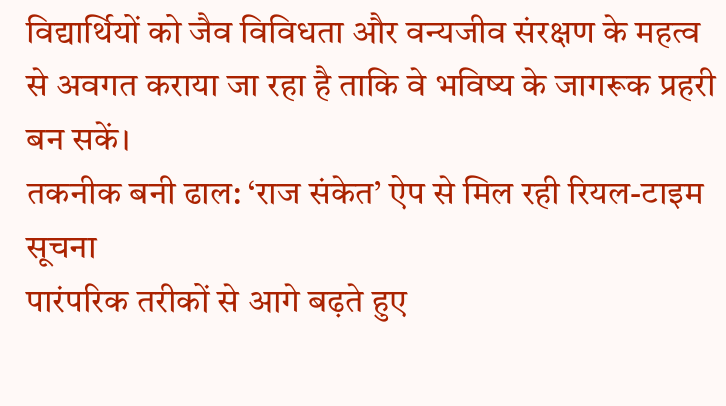विद्यार्थियों को जैव विविधता और वन्यजीव संरक्षण के महत्व से अवगत कराया जा रहा है ताकि वे भविष्य के जागरूक प्रहरी बन सकें।
तकनीक बनी ढाल: ‘राज संकेत’ ऐप से मिल रही रियल-टाइम सूचना
पारंपरिक तरीकों से आगे बढ़ते हुए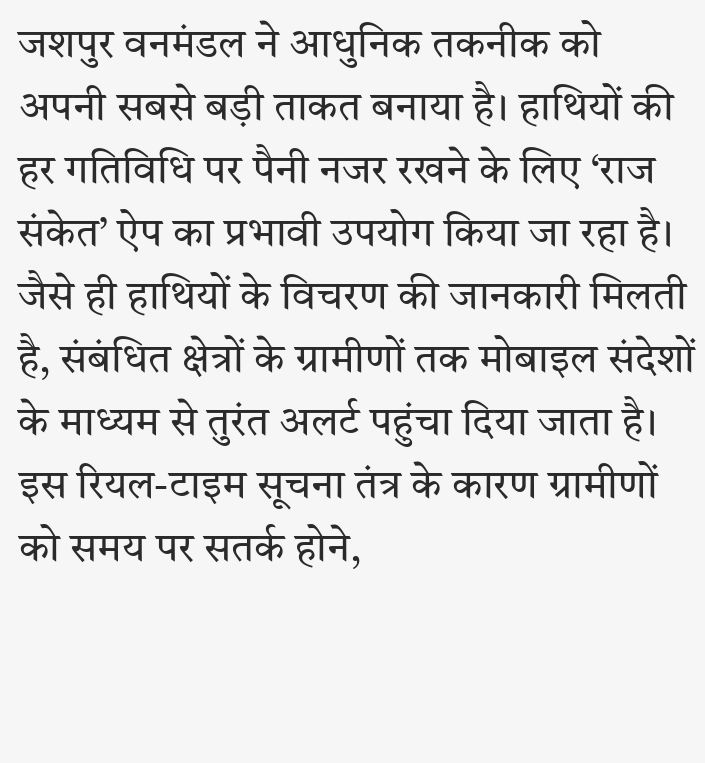जशपुर वनमंडल ने आधुनिक तकनीक को अपनी सबसे बड़ी ताकत बनाया है। हाथियों की हर गतिविधि पर पैनी नजर रखने के लिए ‘राज संकेत’ ऐप का प्रभावी उपयोग किया जा रहा है।
जैसे ही हाथियों के विचरण की जानकारी मिलती है, संबंधित क्षेत्रों के ग्रामीणों तक मोबाइल संदेशों के माध्यम से तुरंत अलर्ट पहुंचा दिया जाता है। इस रियल-टाइम सूचना तंत्र के कारण ग्रामीणों को समय पर सतर्क होने,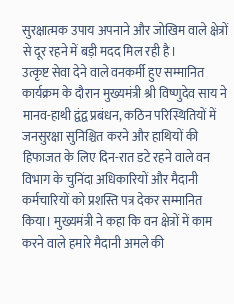सुरक्षात्मक उपाय अपनाने और जोखिम वाले क्षेत्रों से दूर रहने में बड़ी मदद मिल रही है।
उत्कृष्ट सेवा देने वाले वनकर्मी हुए सम्मानित
कार्यक्रम के दौरान मुख्यमंत्री श्री विष्णुदेव साय ने मानव-हाथी द्वंद्व प्रबंधन, कठिन परिस्थितियों में जनसुरक्षा सुनिश्चित करने और हाथियों की हिफाजत के लिए दिन-रात डटे रहने वाले वन विभाग के चुनिंदा अधिकारियों और मैदानी कर्मचारियों को प्रशस्ति पत्र देकर सम्मानित किया। मुख्यमंत्री ने कहा कि वन क्षेत्रों में काम करने वाले हमारे मैदानी अमले की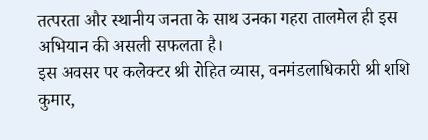तत्परता और स्थानीय जनता के साथ उनका गहरा तालमेल ही इस अभियान की असली सफलता है।
इस अवसर पर कलेक्टर श्री रोहित व्यास, वनमंडलाधिकारी श्री शशि कुमार,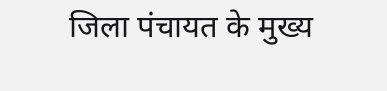जिला पंचायत के मुख्य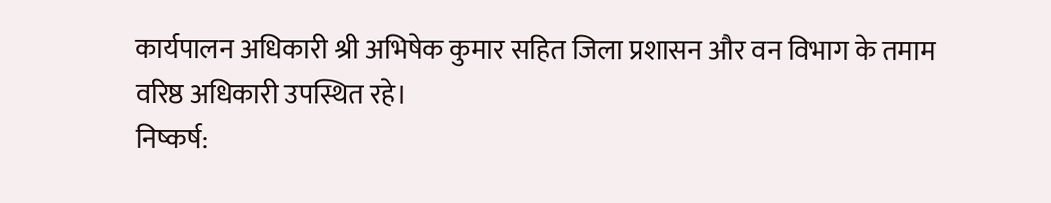कार्यपालन अधिकारी श्री अभिषेक कुमार सहित जिला प्रशासन और वन विभाग के तमाम वरिष्ठ अधिकारी उपस्थित रहे।
निष्कर्ष: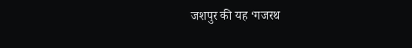जशपुर की यह ‘गजरथ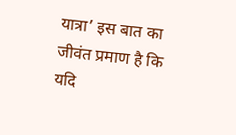यात्रा’ इस बात का जीवंत प्रमाण है कि यदि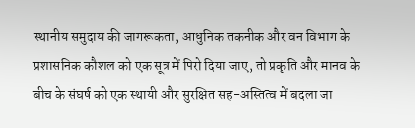स्थानीय समुदाय की जागरूकता, आधुनिक तकनीक और वन विभाग के प्रशासनिक कौशल को एक सूत्र में पिरो दिया जाए, तो प्रकृति और मानव के बीच के संघर्ष को एक स्थायी और सुरक्षित सह-अस्तित्व में बदला जा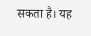सकता है। यह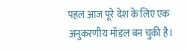पहल आज पूरे देश के लिए एक अनुकरणीय मॉडल बन चुकी है।